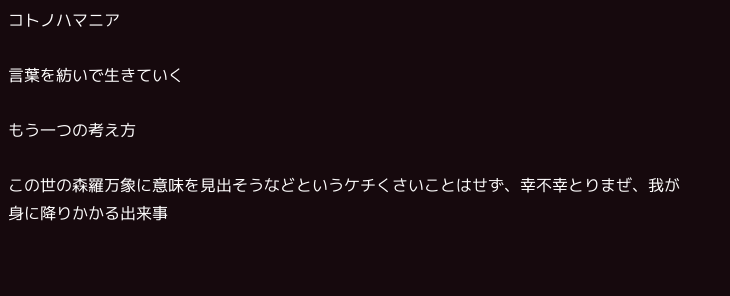コトノハマニア

言葉を紡いで生きていく

もう一つの考え方

この世の森羅万象に意味を見出そうなどというケチくさいことはせず、幸不幸とりまぜ、我が身に降りかかる出来事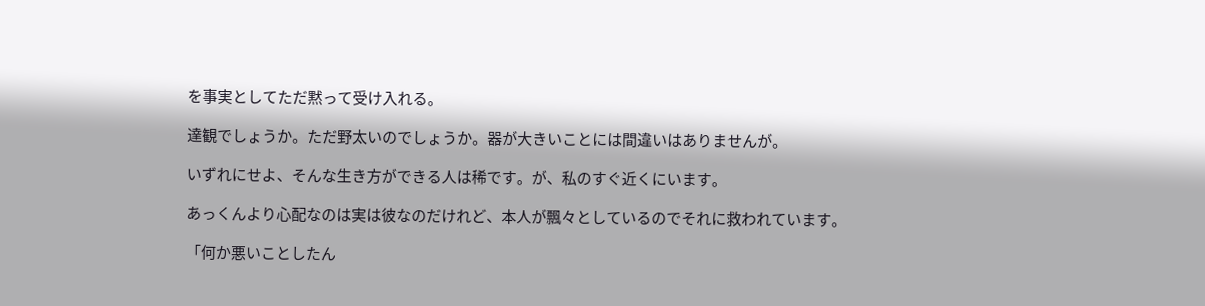を事実としてただ黙って受け入れる。

達観でしょうか。ただ野太いのでしょうか。器が大きいことには間違いはありませんが。

いずれにせよ、そんな生き方ができる人は稀です。が、私のすぐ近くにいます。

あっくんより心配なのは実は彼なのだけれど、本人が飄々としているのでそれに救われています。

「何か悪いことしたん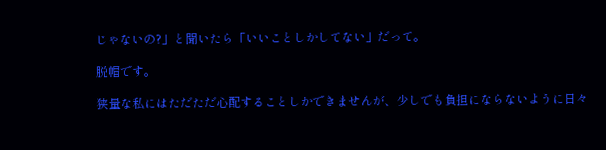じゃないの?」と聞いたら「いいことしかしてない」だって。

脱帽です。

狭量な私にはただただ心配することしかできませんが、少しでも負担にならないように日々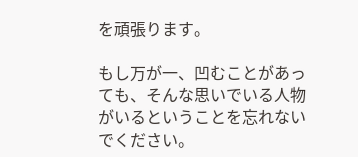を頑張ります。

もし万が一、凹むことがあっても、そんな思いでいる人物がいるということを忘れないでください。